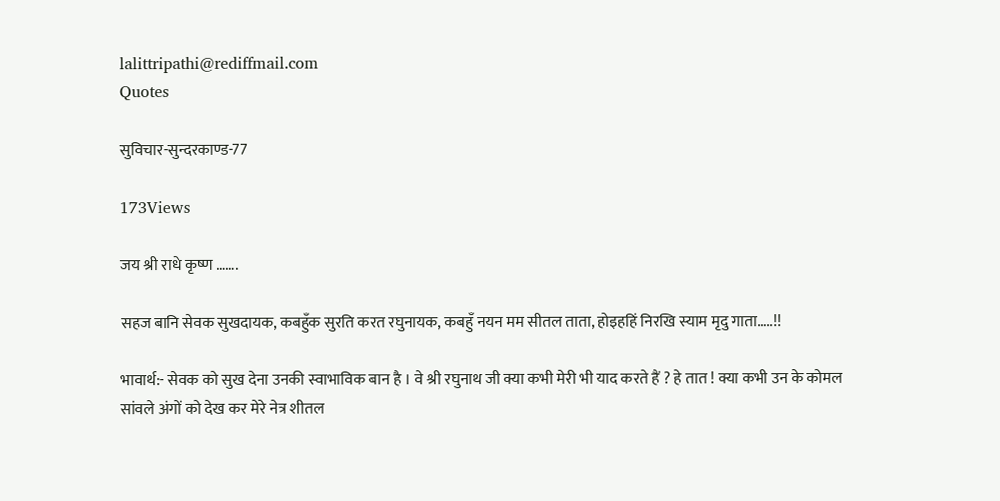lalittripathi@rediffmail.com
Quotes

सुविचार-सुन्दरकाण्ड-77

173Views

जय श्री राधे कृष्ण …….

सहज बानि सेवक सुखदायक, कबहुँक सुरति करत रघुनायक, कबहुँ नयन मम सीतल ताता, होइहहिं निरखि स्याम मृदु गाता…..!!

भावार्थ:- सेवक को सुख देना उनकी स्वाभाविक बान है । वे श्री रघुनाथ जी क्या कभी मेरी भी याद करते हैं ? हे तात ! क्या कभी उन के कोमल सांवले अंगों को देख कर मेरे नेत्र शीतल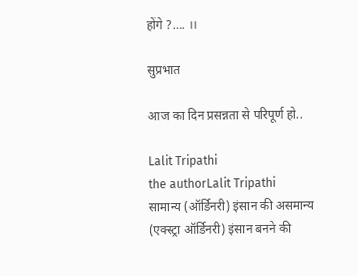होंगे ?…. ।।

सुप्रभात

आज का दिन प्रसन्नता से परिपूर्ण हो..

Lalit Tripathi
the authorLalit Tripathi
सामान्य (ऑर्डिनरी) इंसान की असमान्य (एक्स्ट्रा ऑर्डिनरी) इंसान बनने की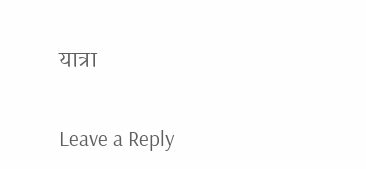यात्रा

Leave a Reply